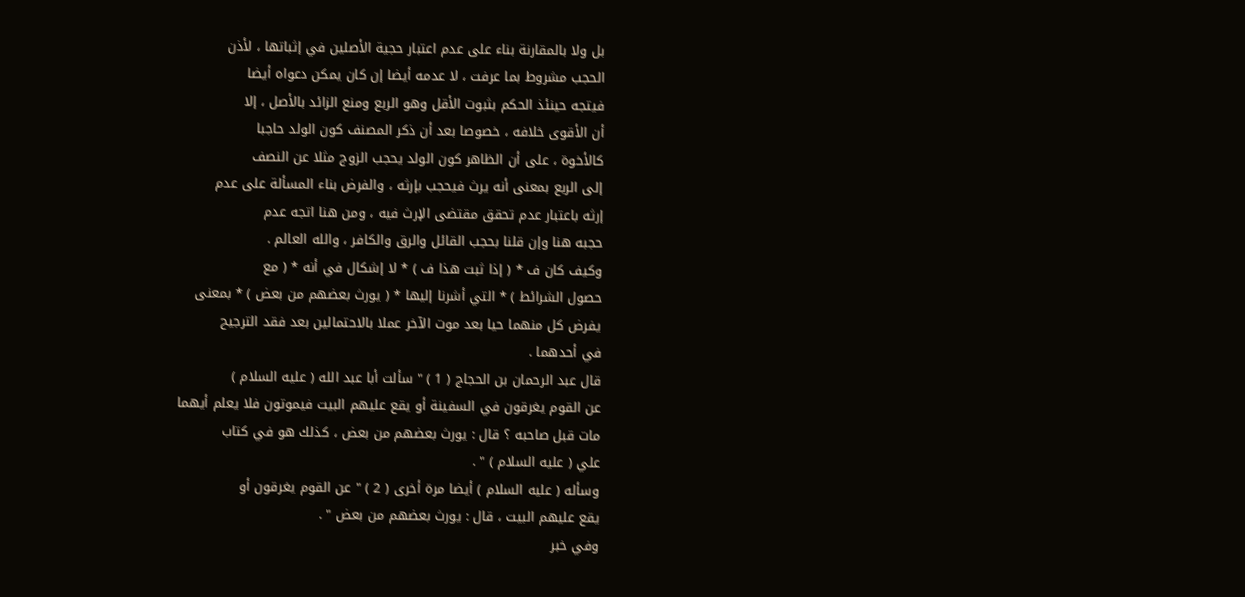بل ولا بالمقارنة بناء على عدم اعتبار حجية الأصلين في إثباتها ، لأذن
الحجب مشروط بما عرفت ، لا عدمه أيضا إن كان يمكن دعواه أيضا
فيتجه حينئذ الحكم بثبوت الأقل وهو الربع ومنع الزائد بالأصل ، إلا
أن الأقوى خلافه ، خصوصا بعد أن ذكر المصنف كون الولد حاجبا
كالأخوة ، على أن الظاهر كون الولد يحجب الزوج مثلا عن النصف
إلى الربع بمعنى أنه يرث فيحجب بإرثه ، والفرض بناء المسألة على عدم
إرثه باعتبار عدم تحقق مقتضى الإرث فيه ، ومن هنا اتجه عدم
حجبه هنا وإن قلنا بحجب القائل والرق والكافر ، والله العالم .
وكيف كان ف * ( إذا ثبت هذا ف ) * لا إشكال في أنه * ( مع
حصول الشرائط ) * التي أشرنا إليها * ( يورث بعضهم من بعض ) * بمعنى
يفرض كل منهما حيا بعد موت الآخر عملا بالاحتمالين بعد فقد الترجيح
في أحدهما .
قال عبد الرحمان بن الحجاج ( 1 ) " سألت أبا عبد الله ( عليه السلام )
عن القوم يغرقون في السفينة أو يقع عليهم البيت فيموتون فلا يعلم أيهما
مات قبل صاحبه ؟ قال : يورث بعضهم من بعض ، كذلك هو في كتاب
علي ( عليه السلام ) " .
وسأله ( عليه السلام ) أيضا مرة أخرى ( 2 ) " عن القوم يغرقون أو
يقع عليهم البيت ، قال : يورث بعضهم من بعض " .
وفي خبر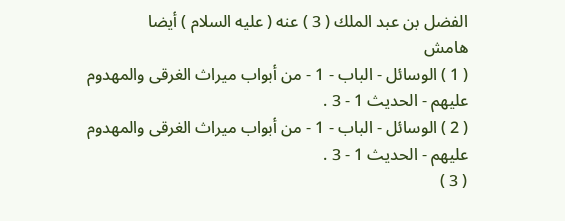الفضل بن عبد الملك ( 3 ) عنه ( عليه السلام ) أيضا
هامش
( 1 ) الوسائل - الباب - 1 - من أبواب ميراث الغرقى والمهدوم عليهم - الحديث 1 - 3 .
( 2 ) الوسائل - الباب - 1 - من أبواب ميراث الغرقى والمهدوم عليهم - الحديث 1 - 3 .
( 3 )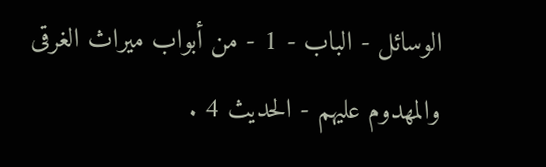الوسائل - الباب - 1 - من أبواب ميراث الغرقى والمهدوم عليهم - الحديث 4 .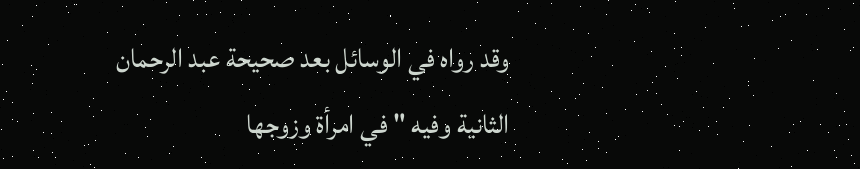وقد رواه في الوسائل بعد صحيحة عبد الرحمان الثانية وفيه " في امرأة وزوجها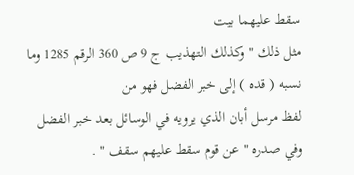سقط عليهما بيت
مثل ذلك " وكذلك التهذيب ج 9 ص 360 الرقم 1285 وما نسبه ( قده ) إلى خبر الفضل فهو من
لفظ مرسل أبان الذي يرويه في الوسائل بعد خبر الفضل وفي صدره " عن قوم سقط عليهم سقف " .